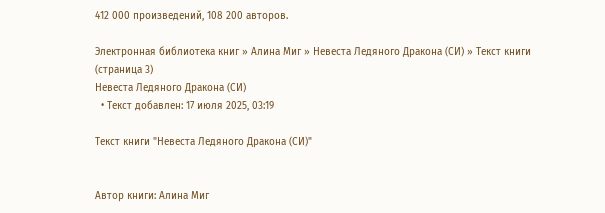412 000 произведений, 108 200 авторов.

Электронная библиотека книг » Алина Миг » Невеста Ледяного Дракона (СИ) » Текст книги (страница 3)
Невеста Ледяного Дракона (СИ)
  • Текст добавлен: 17 июля 2025, 03:19

Текст книги "Невеста Ледяного Дракона (СИ)"


Автор книги: Алина Миг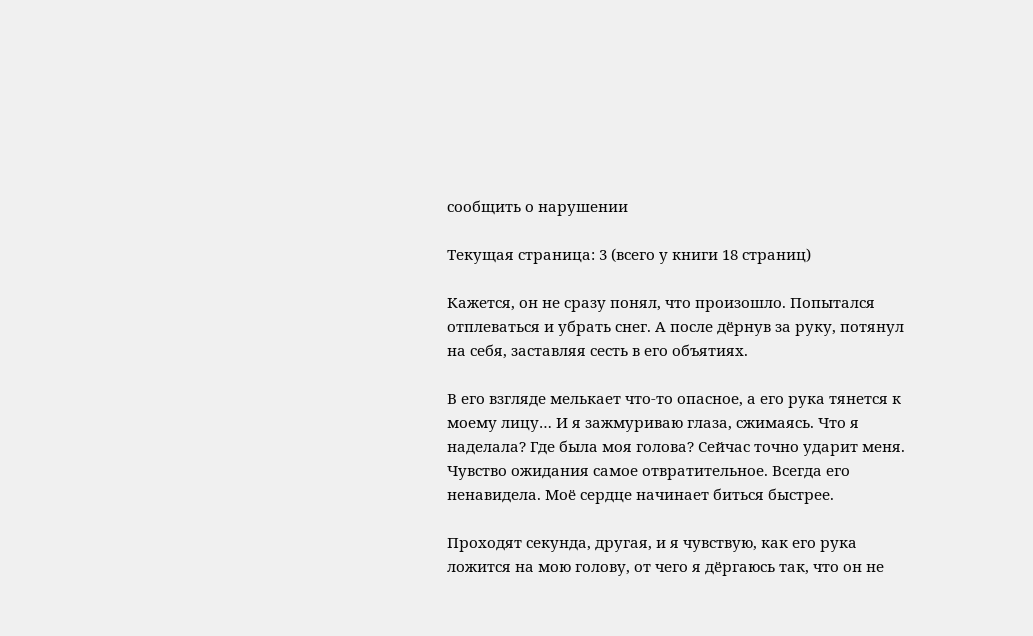сообщить о нарушении

Текущая страница: 3 (всего у книги 18 страниц)

Кажется, он не сразу понял, что произошло. Попытался отплеваться и убрать снег. А после дёрнув за руку, потянул на себя, заставляя сесть в его объятиях.

В его взгляде мелькает что-то опасное, а его рука тянется к моему лицу… И я зажмуриваю глаза, сжимаясь. Что я наделала? Где была моя голова? Сейчас точно ударит меня. Чувство ожидания самое отвратительное. Всегда его ненавидела. Моё сердце начинает биться быстрее.

Проходят секунда, другая, и я чувствую, как его рука ложится на мою голову, от чего я дёргаюсь так, что он не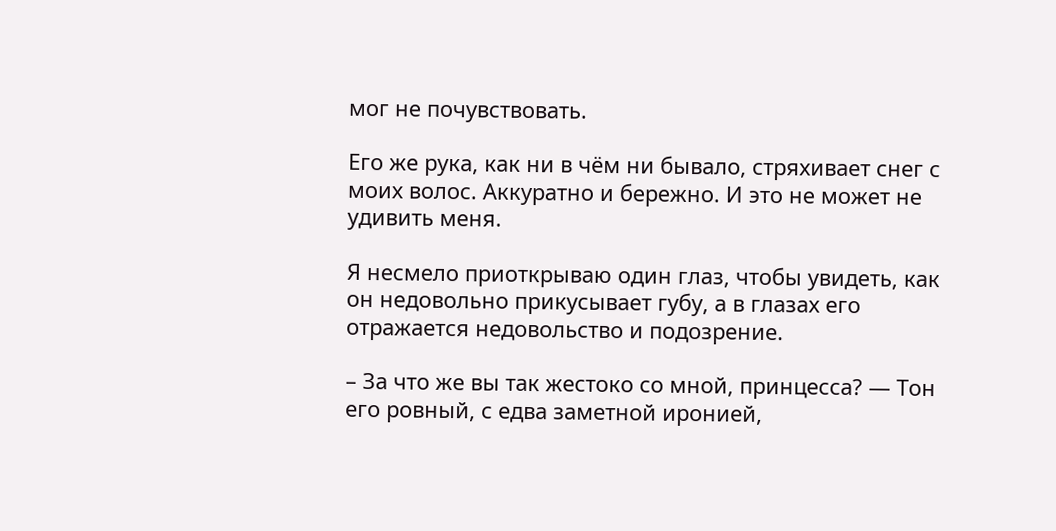мог не почувствовать.

Его же рука, как ни в чём ни бывало, стряхивает снег с моих волос. Аккуратно и бережно. И это не может не удивить меня.

Я несмело приоткрываю один глаз, чтобы увидеть, как он недовольно прикусывает губу, а в глазах его отражается недовольство и подозрение.

– За что же вы так жестоко со мной, принцесса? ― Тон его ровный, с едва заметной иронией,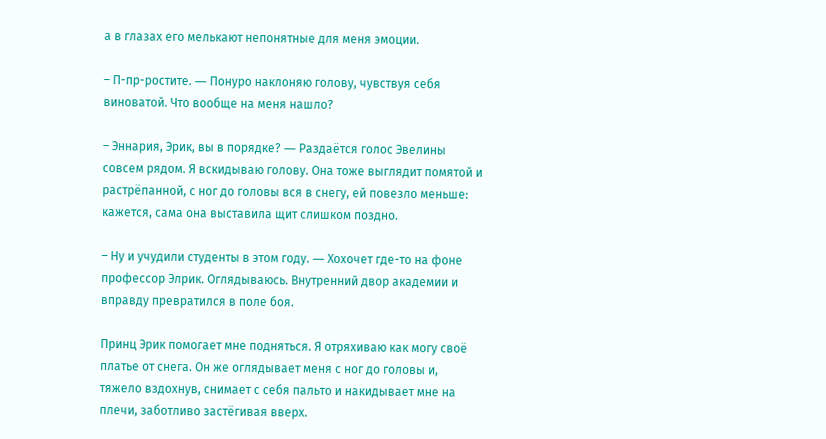а в глазах его мелькают непонятные для меня эмоции.

– П-пр-ростите. ― Понуро наклоняю голову, чувствуя себя виноватой. Что вообще на меня нашло?

– Эннария, Эрик, вы в порядке? ― Раздаётся голос Эвелины совсем рядом. Я вскидываю голову. Она тоже выглядит помятой и растрёпанной, с ног до головы вся в снегу, ей повезло меньше: кажется, сама она выставила щит слишком поздно.

– Ну и учудили студенты в этом году. ― Хохочет где-то на фоне профессор Элрик. Оглядываюсь. Внутренний двор академии и вправду превратился в поле боя.

Принц Эрик помогает мне подняться. Я отряхиваю как могу своё платье от снега. Он же оглядывает меня с ног до головы и, тяжело вздохнув, снимает с себя пальто и накидывает мне на плечи, заботливо застёгивая вверх.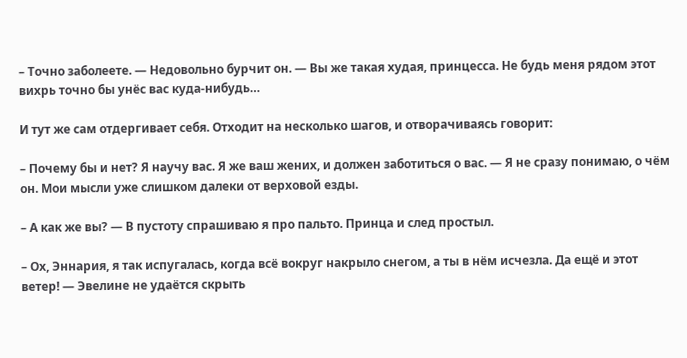– Точно заболеете. ― Недовольно бурчит он. ― Вы же такая худая, принцесса. Не будь меня рядом этот вихрь точно бы унёс вас куда-нибудь…

И тут же сам отдергивает себя. Отходит на несколько шагов, и отворачиваясь говорит:

– Почему бы и нет? Я научу вас. Я же ваш жених, и должен заботиться о вас. ― Я не сразу понимаю, о чём он. Мои мысли уже слишком далеки от верховой езды.

– А как же вы? ― В пустоту спрашиваю я про пальто. Принца и след простыл.

– Ох, Эннария, я так испугалась, когда всё вокруг накрыло снегом, а ты в нём исчезла. Да ещё и этот ветер! ― Эвелине не удаётся скрыть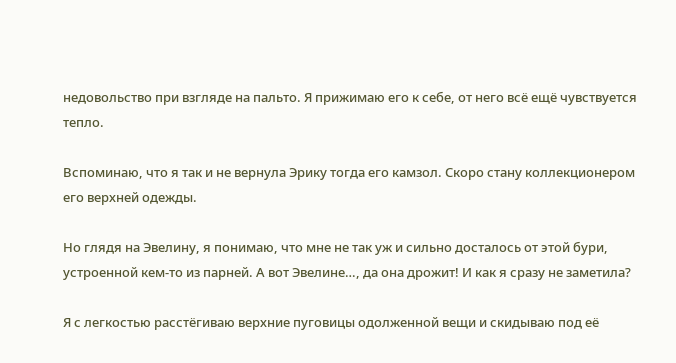недовольство при взгляде на пальто. Я прижимаю его к себе, от него всё ещё чувствуется тепло.

Вспоминаю, что я так и не вернула Эрику тогда его камзол. Скоро стану коллекционером его верхней одежды.

Но глядя на Эвелину, я понимаю, что мне не так уж и сильно досталось от этой бури, устроенной кем-то из парней. А вот Эвелине…, да она дрожит! И как я сразу не заметила?

Я с легкостью расстёгиваю верхние пуговицы одолженной вещи и скидываю под её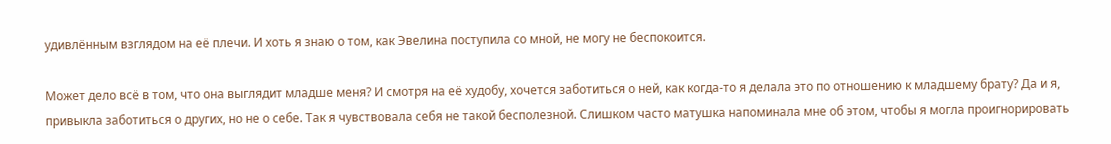удивлённым взглядом на её плечи. И хоть я знаю о том, как Эвелина поступила со мной, не могу не беспокоится.

Может дело всё в том, что она выглядит младше меня? И смотря на её худобу, хочется заботиться о ней, как когда-то я делала это по отношению к младшему брату? Да и я, привыкла заботиться о других, но не о себе. Так я чувствовала себя не такой бесполезной. Слишком часто матушка напоминала мне об этом, чтобы я могла проигнорировать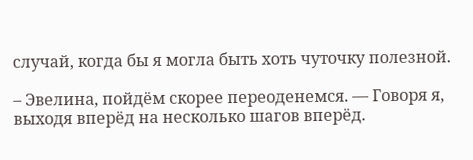случай, когда бы я могла быть хоть чуточку полезной.

– Эвелина, пойдём скорее переоденемся. ― Говоря я, выходя вперёд на несколько шагов вперёд.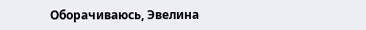Оборачиваюсь, Эвелина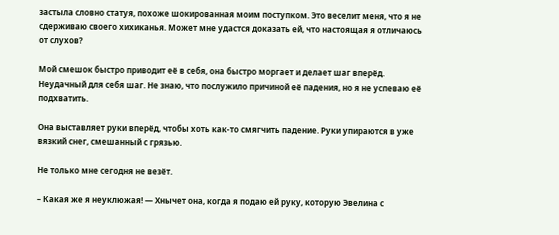застыла словно статуя, похоже шокированная моим поступком. Это веселит меня, что я не сдерживаю своего хихиканья. Может мне удастся доказать ей, что настоящая я отличаюсь от слухов?

Мой смешок быстро приводит её в себя, она быстро моргает и делает шаг вперёд. Неудачный для себя шаг. Не знаю, что послужило причиной её падения, но я не успеваю её подхватить.

Она выставляет руки вперёд, чтобы хоть как-то смягчить падение. Руки упираются в уже вязкий снег, смешанный с грязью.

Не только мне сегодня не везёт.

– Какая же я неуклюжая! ― Хнычет она, когда я подаю ей руку, которую Эвелина с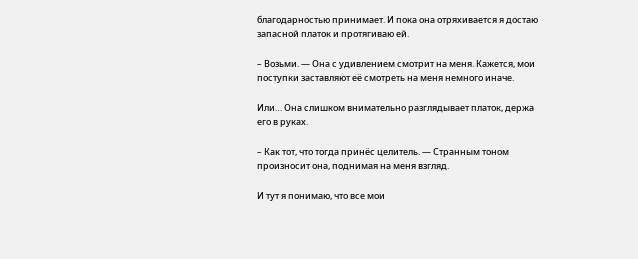благодарностью принимает. И пока она отряхивается я достаю запасной платок и протягиваю ей.

– Возьми. ― Она с удивлением смотрит на меня. Кажется, мои поступки заставляют её смотреть на меня немного иначе.

Или… Она слишком внимательно разглядывает платок, держа его в руках.

– Как тот, что тогда принёс целитель. ― Странным тоном произносит она, поднимая на меня взгляд.

И тут я понимаю, что все мои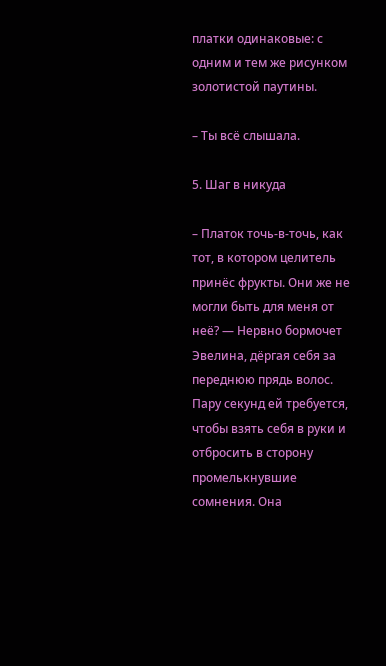платки одинаковые: с одним и тем же рисунком золотистой паутины.

– Ты всё слышала.

5. Шаг в никуда

– Платок точь-в-точь, как тот, в котором целитель принёс фрукты. Они же не могли быть для меня от неё? ― Нервно бормочет Эвелина, дёргая себя за переднюю прядь волос. Пару секунд ей требуется, чтобы взять себя в руки и отбросить в сторону промелькнувшие сомнения. Она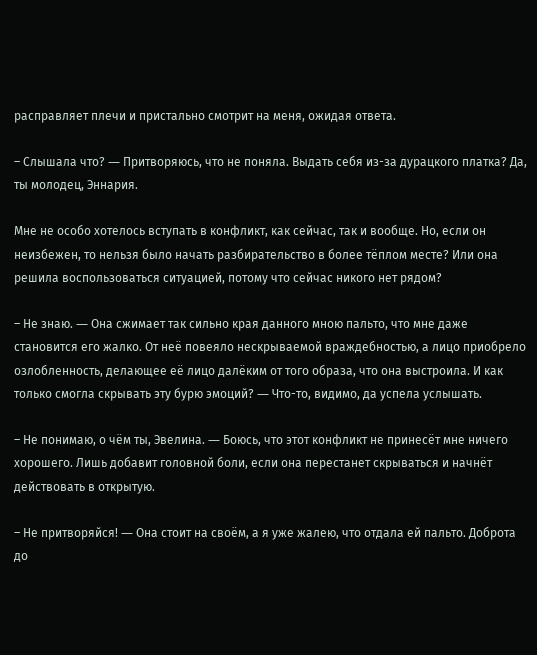расправляет плечи и пристально смотрит на меня, ожидая ответа.

– Слышала что? ― Притворяюсь, что не поняла. Выдать себя из-за дурацкого платка? Да, ты молодец, Эннария.

Мне не особо хотелось вступать в конфликт, как сейчас, так и вообще. Но, если он неизбежен, то нельзя было начать разбирательство в более тёплом месте? Или она решила воспользоваться ситуацией, потому что сейчас никого нет рядом?

– Не знаю. ― Она сжимает так сильно края данного мною пальто, что мне даже становится его жалко. От неё повеяло нескрываемой враждебностью, а лицо приобрело озлобленность, делающее её лицо далёким от того образа, что она выстроила. И как только смогла скрывать эту бурю эмоций? ― Что-то, видимо, да успела услышать.

– Не понимаю, о чём ты, Эвелина. ― Боюсь, что этот конфликт не принесёт мне ничего хорошего. Лишь добавит головной боли, если она перестанет скрываться и начнёт действовать в открытую.

– Не притворяйся! ― Она стоит на своём, а я уже жалею, что отдала ей пальто. Доброта до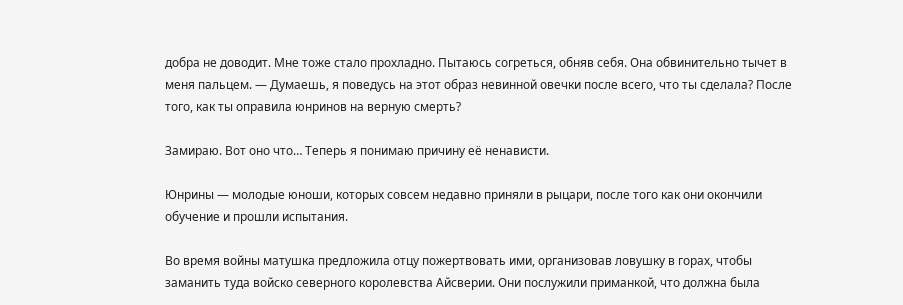добра не доводит. Мне тоже стало прохладно. Пытаюсь согреться, обняв себя. Она обвинительно тычет в меня пальцем. ― Думаешь, я поведусь на этот образ невинной овечки после всего, что ты сделала? После того, как ты оправила юнринов на верную смерть?

Замираю. Вот оно что… Теперь я понимаю причину её ненависти.

Юнрины ― молодые юноши, которых совсем недавно приняли в рыцари, после того как они окончили обучение и прошли испытания.

Во время войны матушка предложила отцу пожертвовать ими, организовав ловушку в горах, чтобы заманить туда войско северного королевства Айсверии. Они послужили приманкой, что должна была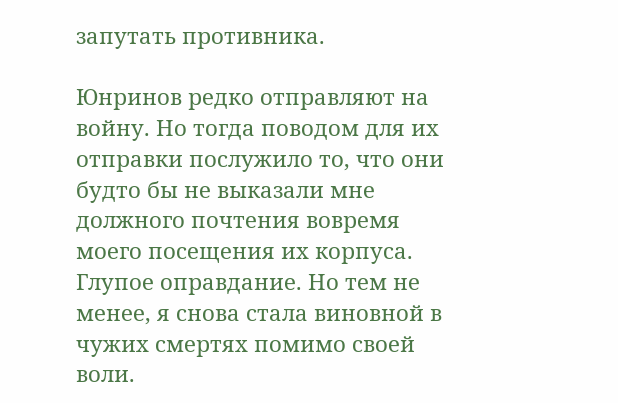запутать противника.

Юнринов редко отправляют на войну. Но тогда поводом для их отправки послужило то, что они будто бы не выказали мне должного почтения вовремя моего посещения их корпуса. Глупое оправдание. Но тем не менее, я снова стала виновной в чужих смертях помимо своей воли.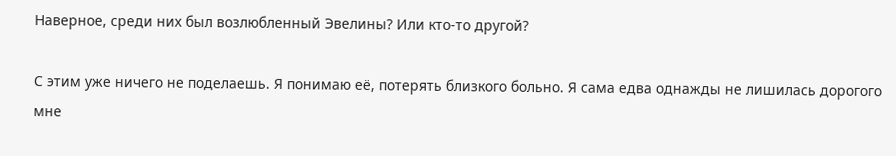Наверное, среди них был возлюбленный Эвелины? Или кто-то другой?

С этим уже ничего не поделаешь. Я понимаю её, потерять близкого больно. Я сама едва однажды не лишилась дорогого мне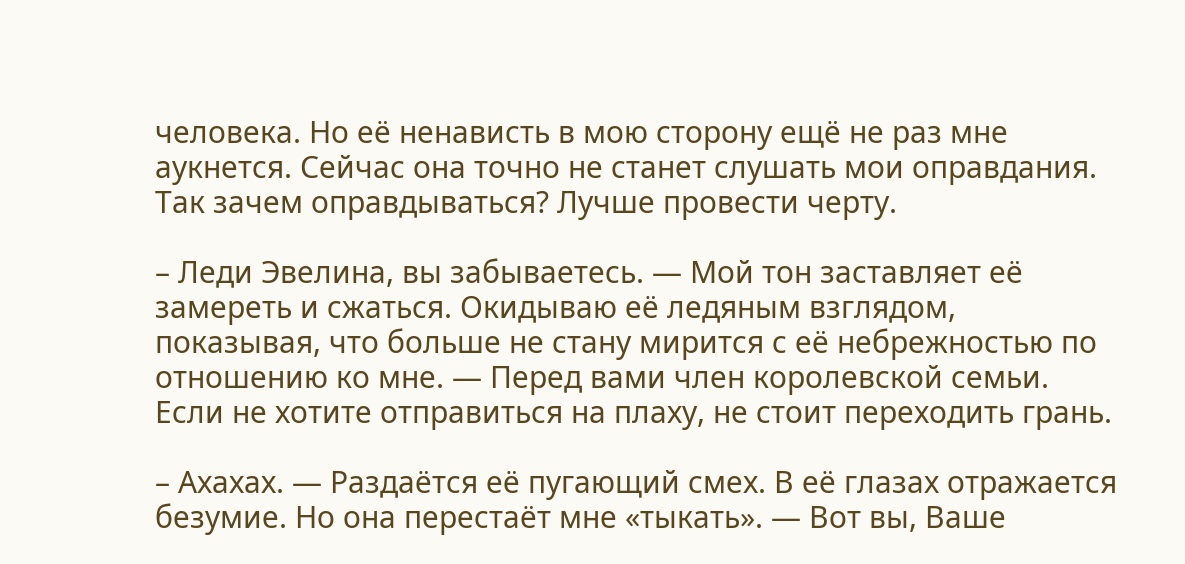человека. Но её ненависть в мою сторону ещё не раз мне аукнется. Сейчас она точно не станет слушать мои оправдания. Так зачем оправдываться? Лучше провести черту.

– Леди Эвелина, вы забываетесь. ― Мой тон заставляет её замереть и сжаться. Окидываю её ледяным взглядом, показывая, что больше не стану мирится с её небрежностью по отношению ко мне. ― Перед вами член королевской семьи. Если не хотите отправиться на плаху, не стоит переходить грань.

– Ахахах. ― Раздаётся её пугающий смех. В её глазах отражается безумие. Но она перестаёт мне «тыкать». ― Вот вы, Ваше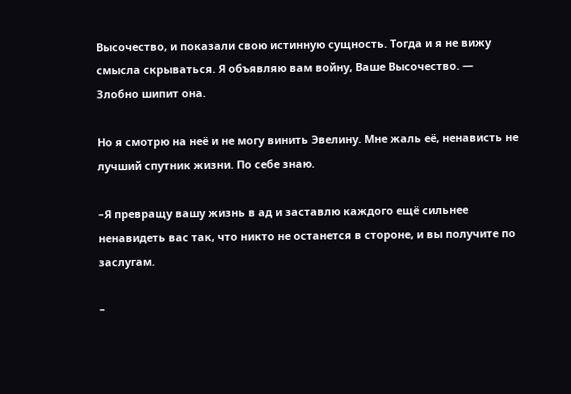Высочество, и показали свою истинную сущность. Тогда и я не вижу смысла скрываться. Я объявляю вам войну, Ваше Высочество. ― Злобно шипит она.

Но я смотрю на неё и не могу винить Эвелину. Мне жаль её, ненависть не лучший спутник жизни. По себе знаю.

–Я превращу вашу жизнь в ад и заставлю каждого ещё сильнее ненавидеть вас так, что никто не останется в стороне, и вы получите по заслугам.

–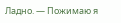Ладно. ― Пожимаю я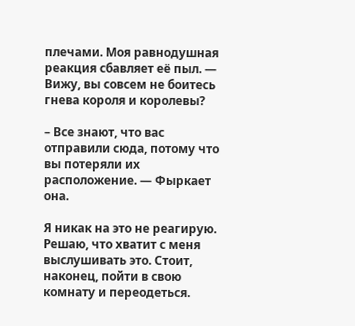плечами. Моя равнодушная реакция сбавляет её пыл. ― Вижу, вы совсем не боитесь гнева короля и королевы?

– Все знают, что вас отправили сюда, потому что вы потеряли их расположение. ― Фыркает она.

Я никак на это не реагирую. Решаю, что хватит с меня выслушивать это. Стоит, наконец, пойти в свою комнату и переодеться.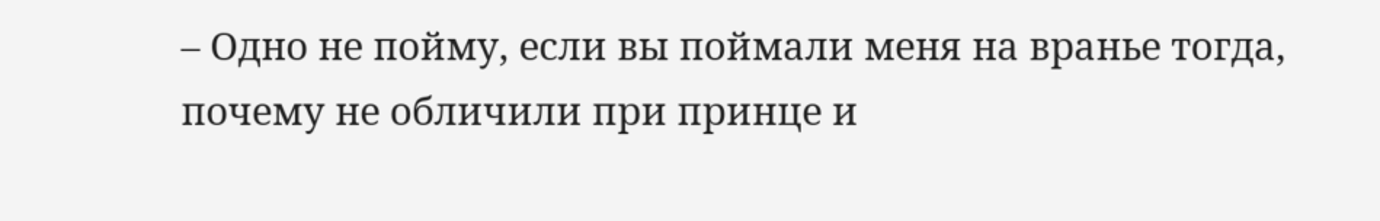– Одно не пойму, если вы поймали меня на вранье тогда, почему не обличили при принце и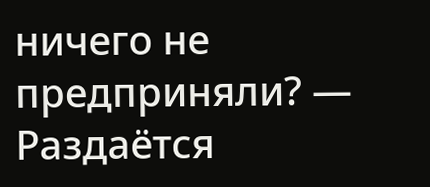ничего не предприняли? ― Раздаётся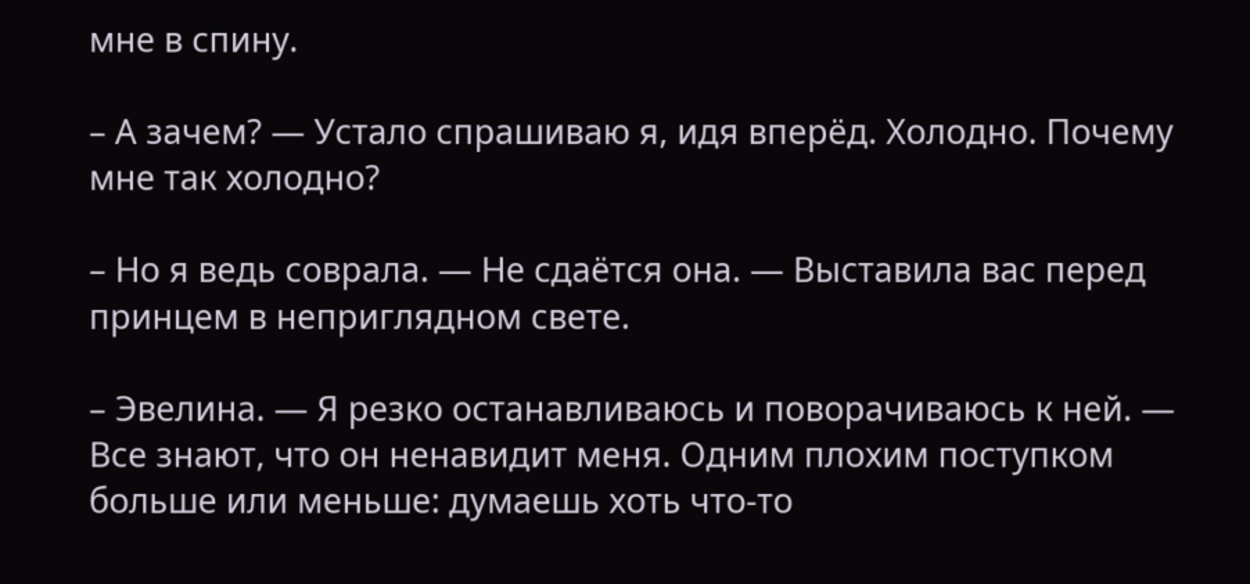мне в спину.

– А зачем? ― Устало спрашиваю я, идя вперёд. Холодно. Почему мне так холодно?

– Но я ведь соврала. ― Не сдаётся она. ― Выставила вас перед принцем в неприглядном свете.

– Эвелина. ― Я резко останавливаюсь и поворачиваюсь к ней. ― Все знают, что он ненавидит меня. Одним плохим поступком больше или меньше: думаешь хоть что-то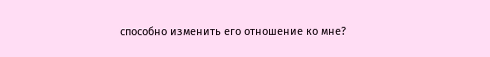способно изменить его отношение ко мне?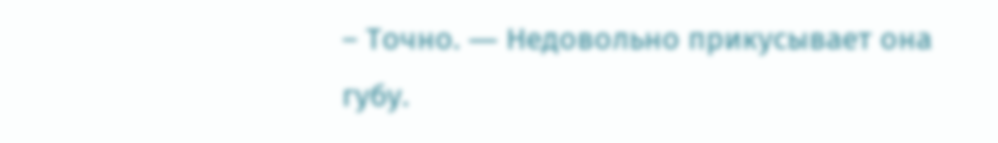– Точно. ― Недовольно прикусывает она губу.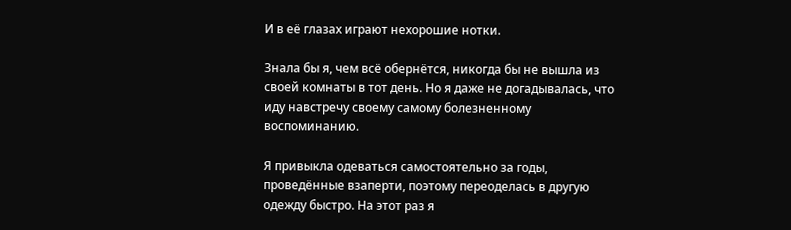И в её глазах играют нехорошие нотки.

Знала бы я, чем всё обернётся, никогда бы не вышла из своей комнаты в тот день. Но я даже не догадывалась, что иду навстречу своему самому болезненному воспоминанию.

Я привыкла одеваться самостоятельно за годы, проведённые взаперти, поэтому переоделась в другую одежду быстро. На этот раз я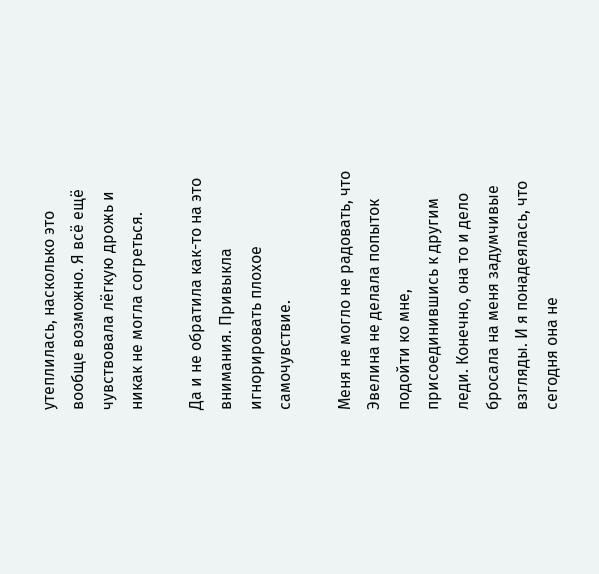утеплилась, насколько это вообще возможно. Я всё ещё чувствовала лёгкую дрожь и никак не могла согреться.

Да и не обратила как-то на это внимания. Привыкла игнорировать плохое самочувствие.

Меня не могло не радовать, что Эвелина не делала попыток подойти ко мне, присоединившись к другим леди. Конечно, она то и дело бросала на меня задумчивые взгляды. И я понадеялась, что сегодня она не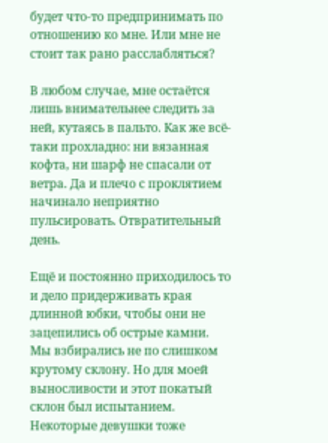будет что-то предпринимать по отношению ко мне. Или мне не стоит так рано расслабляться?

В любом случае, мне остаётся лишь внимательнее следить за ней, кутаясь в пальто. Как же всё-таки прохладно: ни вязанная кофта, ни шарф не спасали от ветра. Да и плечо с проклятием начинало неприятно пульсировать. Отвратительный день.

Ещё и постоянно приходилось то и дело придерживать края длинной юбки, чтобы они не зацепились об острые камни. Мы взбирались не по слишком крутому склону. Но для моей выносливости и этот покатый склон был испытанием. Некоторые девушки тоже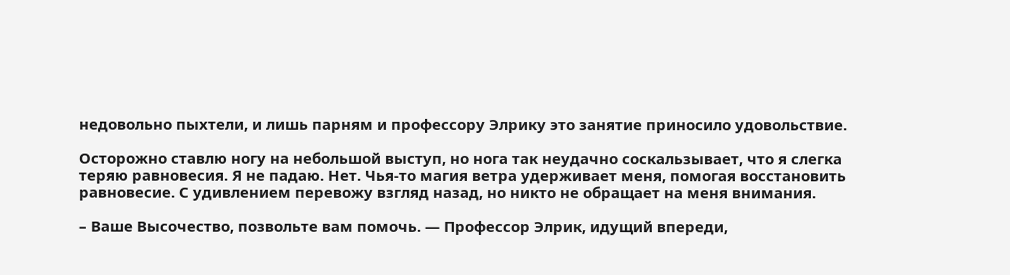недовольно пыхтели, и лишь парням и профессору Элрику это занятие приносило удовольствие.

Осторожно ставлю ногу на небольшой выступ, но нога так неудачно соскальзывает, что я слегка теряю равновесия. Я не падаю. Нет. Чья-то магия ветра удерживает меня, помогая восстановить равновесие. С удивлением перевожу взгляд назад, но никто не обращает на меня внимания.

– Ваше Высочество, позвольте вам помочь. ― Профессор Элрик, идущий впереди,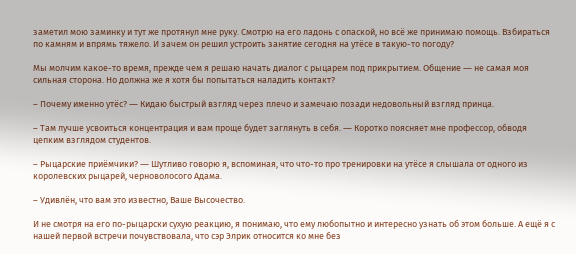заметил мою заминку и тут же протянул мне руку. Смотрю на его ладонь с опаской, но всё же принимаю помощь. Взбираться по камням и впрямь тяжело. И зачем он решил устроить занятие сегодня на утёсе в такую-то погоду?

Мы молчим какое-то время, прежде чем я решаю начать диалог с рыцарем под прикрытием. Общение ― не самая моя сильная сторона. Но должна же я хотя бы попытаться наладить контакт?

– Почему именно утёс? ― Кидаю быстрый взгляд через плечо и замечаю позади недовольный взгляд принца.

– Там лучше усвоиться концентрация и вам проще будет заглянуть в себя. ― Коротко поясняет мне профессор, обводя цепким взглядом студентов.

– Рыцарские приёмчики? ― Шутливо говорю я, вспоминая, что что-то про тренировки на утёсе я слышала от одного из королевских рыцарей, черноволосого Адама.

– Удивлён, что вам это известно, Ваше Высочество.

И не смотря на его по-рыцарски сухую реакцию, я понимаю, что ему любопытно и интересно узнать об этом больше. А ещё я с нашей первой встречи почувствовала, что сэр Элрик относится ко мне без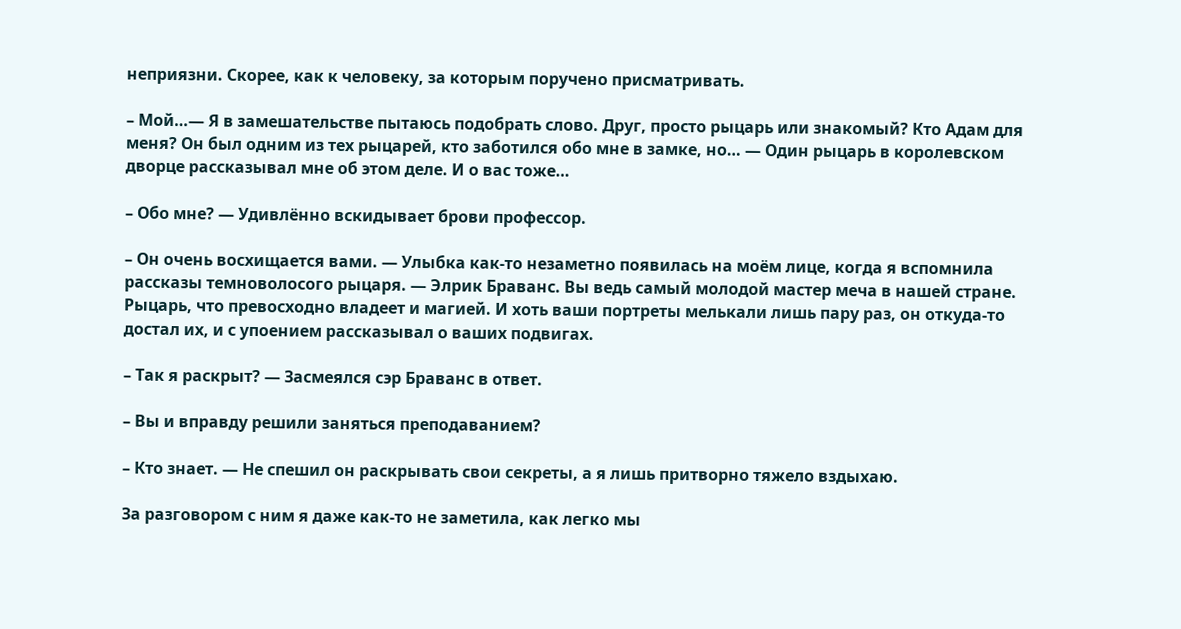неприязни. Скорее, как к человеку, за которым поручено присматривать.

– Мой…― Я в замешательстве пытаюсь подобрать слово. Друг, просто рыцарь или знакомый? Кто Адам для меня? Он был одним из тех рыцарей, кто заботился обо мне в замке, но… ― Один рыцарь в королевском дворце рассказывал мне об этом деле. И о вас тоже…

– Обо мне? ― Удивлённо вскидывает брови профессор.

– Он очень восхищается вами. ― Улыбка как-то незаметно появилась на моём лице, когда я вспомнила рассказы темноволосого рыцаря. ― Элрик Браванс. Вы ведь самый молодой мастер меча в нашей стране. Рыцарь, что превосходно владеет и магией. И хоть ваши портреты мелькали лишь пару раз, он откуда-то достал их, и с упоением рассказывал о ваших подвигах.

– Так я раскрыт? ― Засмеялся сэр Браванс в ответ.

– Вы и вправду решили заняться преподаванием?

– Кто знает. ― Не спешил он раскрывать свои секреты, а я лишь притворно тяжело вздыхаю.

За разговором с ним я даже как-то не заметила, как легко мы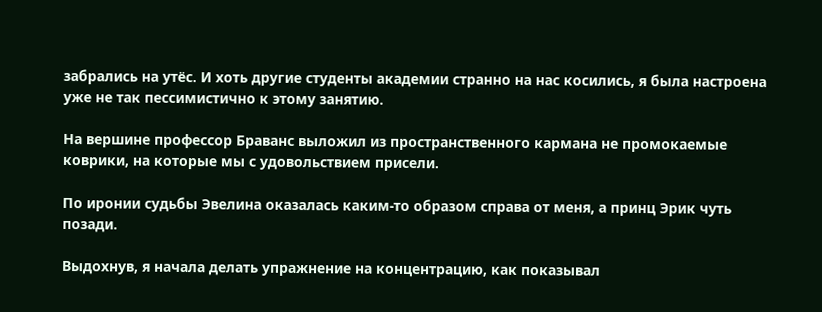забрались на утёс. И хоть другие студенты академии странно на нас косились, я была настроена уже не так пессимистично к этому занятию.

На вершине профессор Браванс выложил из пространственного кармана не промокаемые коврики, на которые мы с удовольствием присели.

По иронии судьбы Эвелина оказалась каким-то образом справа от меня, а принц Эрик чуть позади.

Выдохнув, я начала делать упражнение на концентрацию, как показывал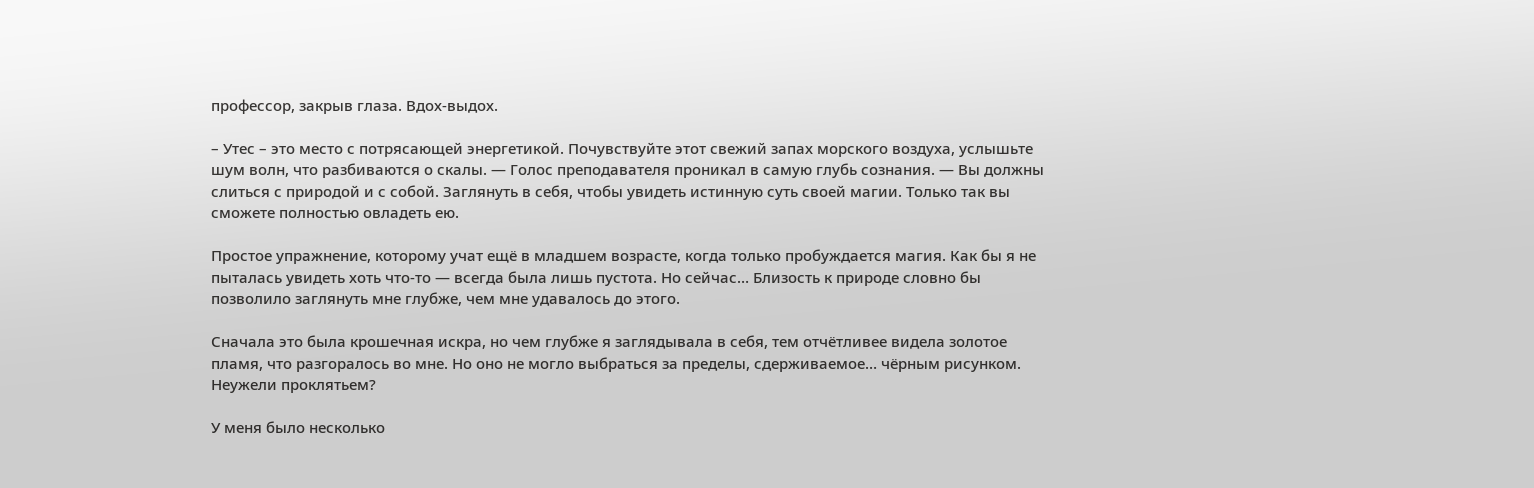профессор, закрыв глаза. Вдох-выдох.

– Утес – это место с потрясающей энергетикой. Почувствуйте этот свежий запах морского воздуха, услышьте шум волн, что разбиваются о скалы. ― Голос преподавателя проникал в самую глубь сознания. ― Вы должны слиться с природой и с собой. Заглянуть в себя, чтобы увидеть истинную суть своей магии. Только так вы сможете полностью овладеть ею.

Простое упражнение, которому учат ещё в младшем возрасте, когда только пробуждается магия. Как бы я не пыталась увидеть хоть что-то ― всегда была лишь пустота. Но сейчас… Близость к природе словно бы позволило заглянуть мне глубже, чем мне удавалось до этого.

Сначала это была крошечная искра, но чем глубже я заглядывала в себя, тем отчётливее видела золотое пламя, что разгоралось во мне. Но оно не могло выбраться за пределы, сдерживаемое… чёрным рисунком. Неужели проклятьем?

У меня было несколько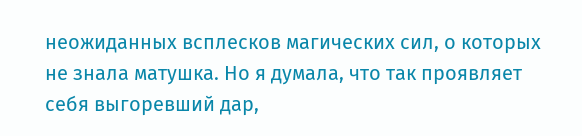неожиданных всплесков магических сил, о которых не знала матушка. Но я думала, что так проявляет себя выгоревший дар,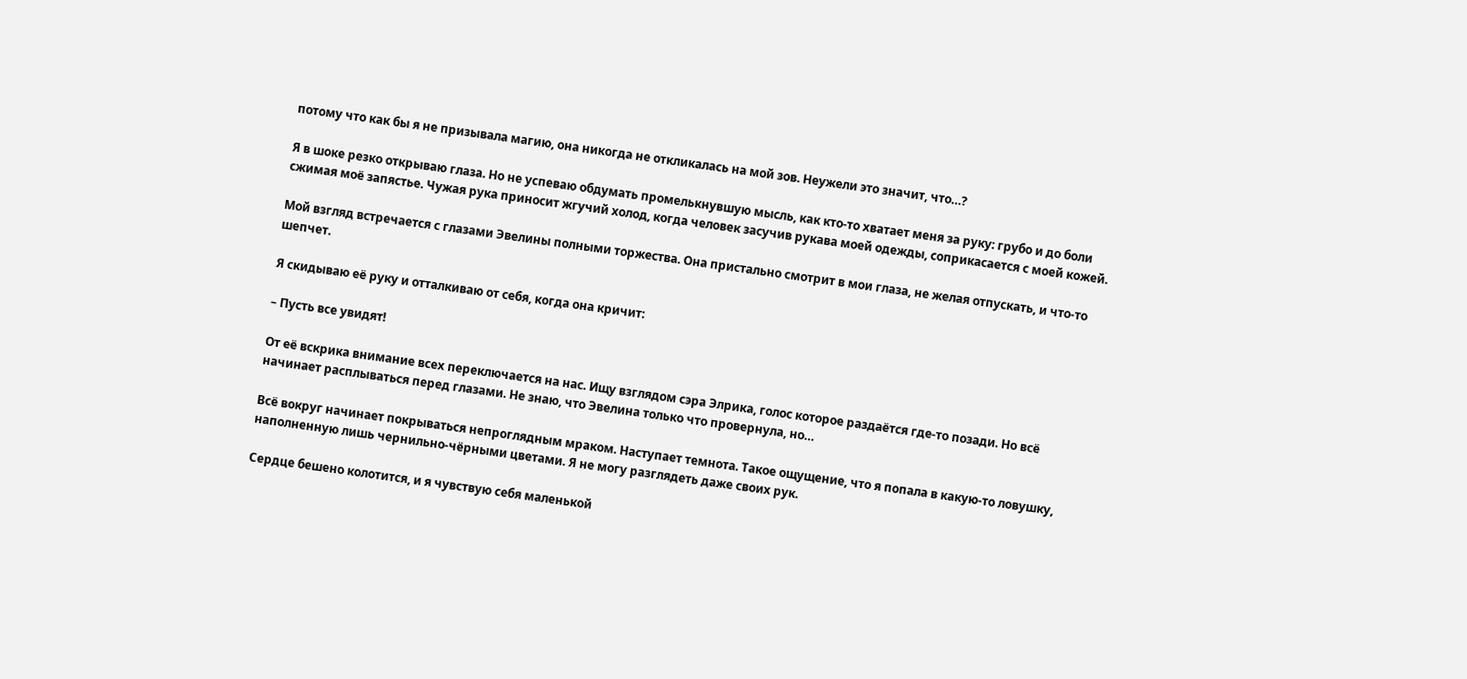потому что как бы я не призывала магию, она никогда не откликалась на мой зов. Неужели это значит, что…?

Я в шоке резко открываю глаза. Но не успеваю обдумать промелькнувшую мысль, как кто-то хватает меня за руку: грубо и до боли сжимая моё запястье. Чужая рука приносит жгучий холод, когда человек засучив рукава моей одежды, соприкасается с моей кожей.

Мой взгляд встречается с глазами Эвелины полными торжества. Она пристально смотрит в мои глаза, не желая отпускать, и что-то шепчет.

Я скидываю её руку и отталкиваю от себя, когда она кричит:

– Пусть все увидят!

От её вскрика внимание всех переключается на нас. Ищу взглядом сэра Элрика, голос которое раздаётся где-то позади. Но всё начинает расплываться перед глазами. Не знаю, что Эвелина только что провернула, но…

Всё вокруг начинает покрываться непроглядным мраком. Наступает темнота. Такое ощущение, что я попала в какую-то ловушку, наполненную лишь чернильно-чёрными цветами. Я не могу разглядеть даже своих рук.

Сердце бешено колотится, и я чувствую себя маленькой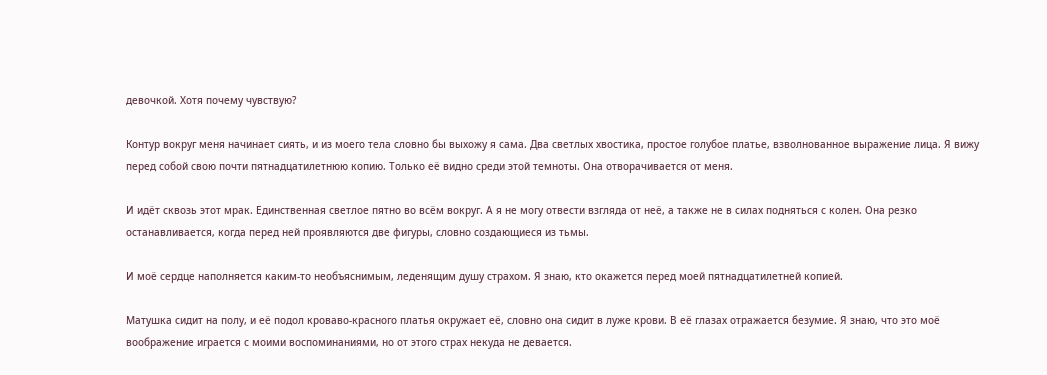девочкой. Хотя почему чувствую?

Контур вокруг меня начинает сиять, и из моего тела словно бы выхожу я сама. Два светлых хвостика, простое голубое платье, взволнованное выражение лица. Я вижу перед собой свою почти пятнадцатилетнюю копию. Только её видно среди этой темноты. Она отворачивается от меня.

И идёт сквозь этот мрак. Единственная светлое пятно во всём вокруг. А я не могу отвести взгляда от неё, а также не в силах подняться с колен. Она резко останавливается, когда перед ней проявляются две фигуры, словно создающиеся из тьмы.

И моё сердце наполняется каким-то необъяснимым, леденящим душу страхом. Я знаю, кто окажется перед моей пятнадцатилетней копией.

Матушка сидит на полу, и её подол кроваво-красного платья окружает её, словно она сидит в луже крови. В её глазах отражается безумие. Я знаю, что это моё воображение играется с моими воспоминаниями, но от этого страх некуда не девается.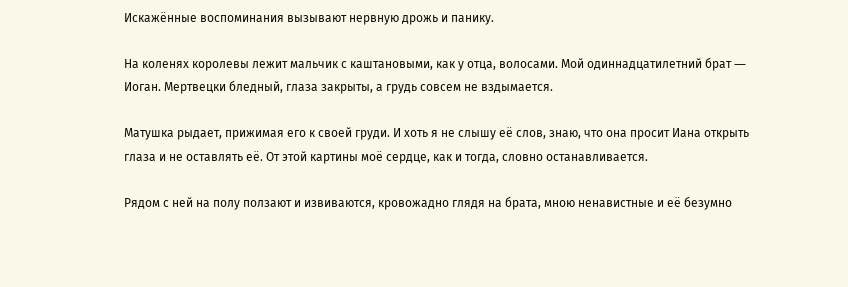Искажённые воспоминания вызывают нервную дрожь и панику.

На коленях королевы лежит мальчик с каштановыми, как у отца, волосами. Мой одиннадцатилетний брат ― Иоган. Мертвецки бледный, глаза закрыты, а грудь совсем не вздымается.

Матушка рыдает, прижимая его к своей груди. И хоть я не слышу её слов, знаю, что она просит Иана открыть глаза и не оставлять её. От этой картины моё сердце, как и тогда, словно останавливается.

Рядом с ней на полу ползают и извиваются, кровожадно глядя на брата, мною ненавистные и её безумно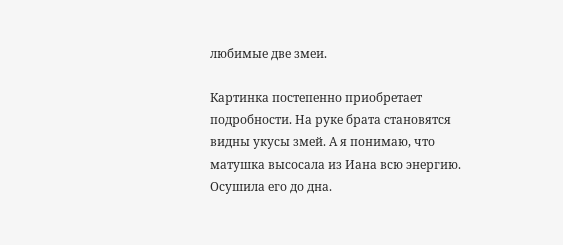любимые две змеи.

Картинка постепенно приобретает подробности. На руке брата становятся видны укусы змей. А я понимаю, что матушка высосала из Иана всю энергию. Осушила его до дна.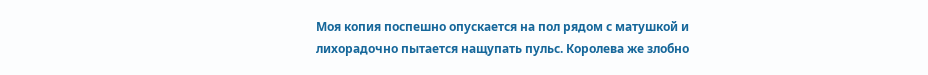Моя копия поспешно опускается на пол рядом с матушкой и лихорадочно пытается нащупать пульс. Королева же злобно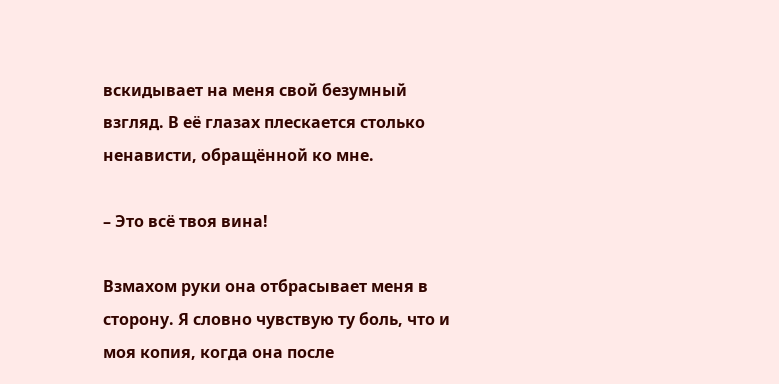вскидывает на меня свой безумный взгляд. В её глазах плескается столько ненависти, обращённой ко мне.

– Это всё твоя вина!

Взмахом руки она отбрасывает меня в сторону. Я словно чувствую ту боль, что и моя копия, когда она после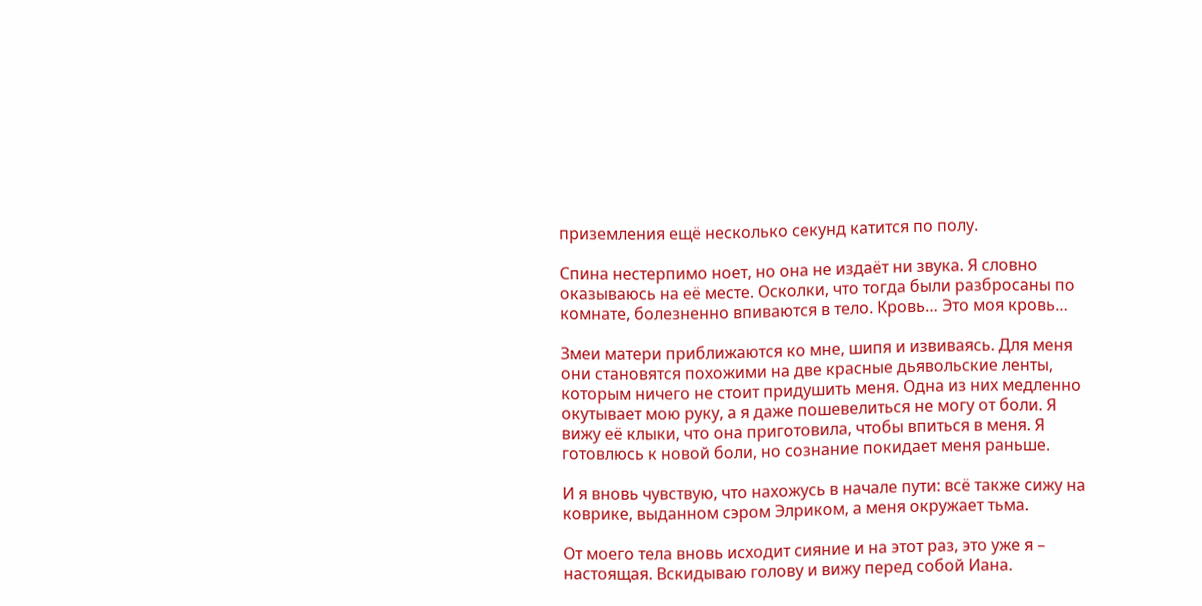приземления ещё несколько секунд катится по полу.

Спина нестерпимо ноет, но она не издаёт ни звука. Я словно оказываюсь на её месте. Осколки, что тогда были разбросаны по комнате, болезненно впиваются в тело. Кровь… Это моя кровь…

Змеи матери приближаются ко мне, шипя и извиваясь. Для меня они становятся похожими на две красные дьявольские ленты, которым ничего не стоит придушить меня. Одна из них медленно окутывает мою руку, а я даже пошевелиться не могу от боли. Я вижу её клыки, что она приготовила, чтобы впиться в меня. Я готовлюсь к новой боли, но сознание покидает меня раньше.

И я вновь чувствую, что нахожусь в начале пути: всё также сижу на коврике, выданном сэром Элриком, а меня окружает тьма.

От моего тела вновь исходит сияние и на этот раз, это уже я – настоящая. Вскидываю голову и вижу перед собой Иана.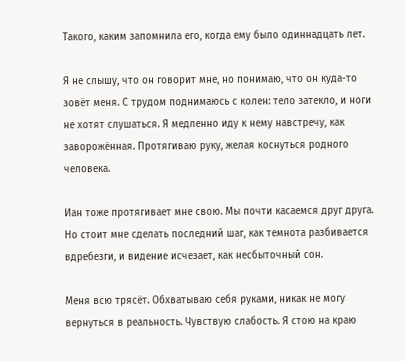Такого, каким запомнила его, когда ему было одиннадцать лет.

Я не слышу, что он говорит мне, но понимаю, что он куда-то зовёт меня. С трудом поднимаюсь с колен: тело затекло, и ноги не хотят слушаться. Я медленно иду к нему навстречу, как заворожённая. Протягиваю руку, желая коснуться родного человека.

Иан тоже протягивает мне свою. Мы почти касаемся друг друга. Но стоит мне сделать последний шаг, как темнота разбивается вдребезги, и видение исчезает, как несбыточный сон.

Меня всю трясёт. Обхватываю себя руками, никак не могу вернуться в реальность. Чувствую слабость. Я стою на краю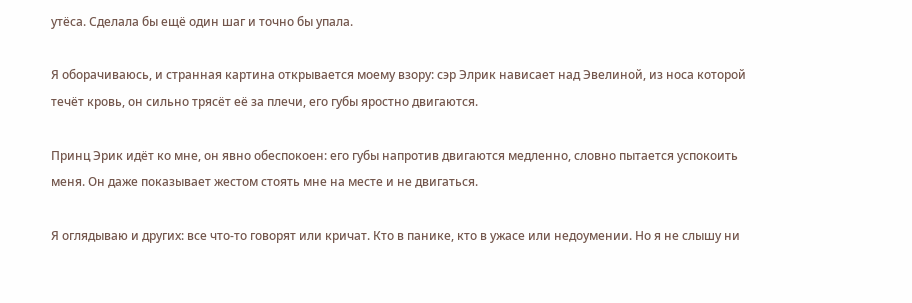утёса. Сделала бы ещё один шаг и точно бы упала.

Я оборачиваюсь, и странная картина открывается моему взору: сэр Элрик нависает над Эвелиной, из носа которой течёт кровь, он сильно трясёт её за плечи, его губы яростно двигаются.

Принц Эрик идёт ко мне, он явно обеспокоен: его губы напротив двигаются медленно, словно пытается успокоить меня. Он даже показывает жестом стоять мне на месте и не двигаться.

Я оглядываю и других: все что-то говорят или кричат. Кто в панике, кто в ужасе или недоумении. Но я не слышу ни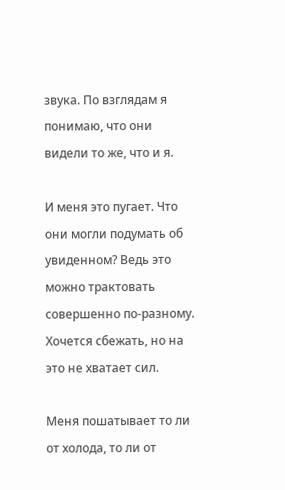звука. По взглядам я понимаю, что они видели то же, что и я.

И меня это пугает. Что они могли подумать об увиденном? Ведь это можно трактовать совершенно по-разному. Хочется сбежать, но на это не хватает сил.

Меня пошатывает то ли от холода, то ли от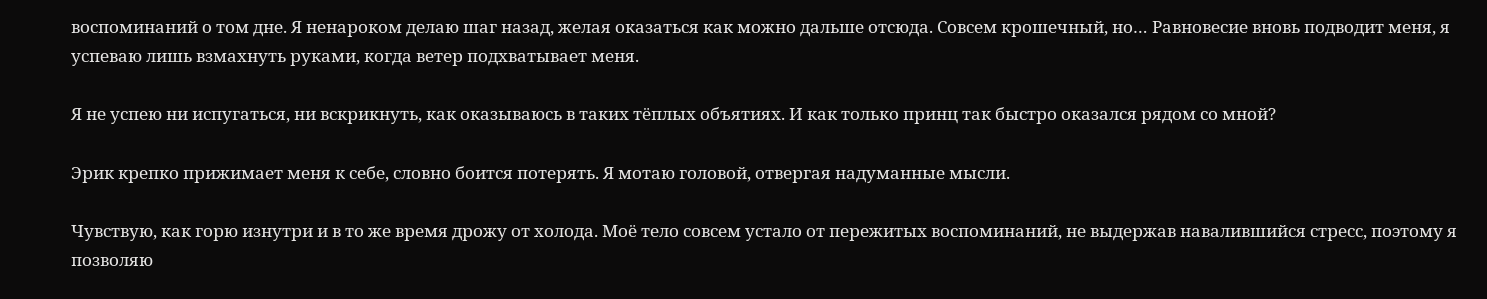воспоминаний о том дне. Я ненароком делаю шаг назад, желая оказаться как можно дальше отсюда. Совсем крошечный, но… Равновесие вновь подводит меня, я успеваю лишь взмахнуть руками, когда ветер подхватывает меня.

Я не успею ни испугаться, ни вскрикнуть, как оказываюсь в таких тёплых объятиях. И как только принц так быстро оказался рядом со мной?

Эрик крепко прижимает меня к себе, словно боится потерять. Я мотаю головой, отвергая надуманные мысли.

Чувствую, как горю изнутри и в то же время дрожу от холода. Моё тело совсем устало от пережитых воспоминаний, не выдержав навалившийся стресс, поэтому я позволяю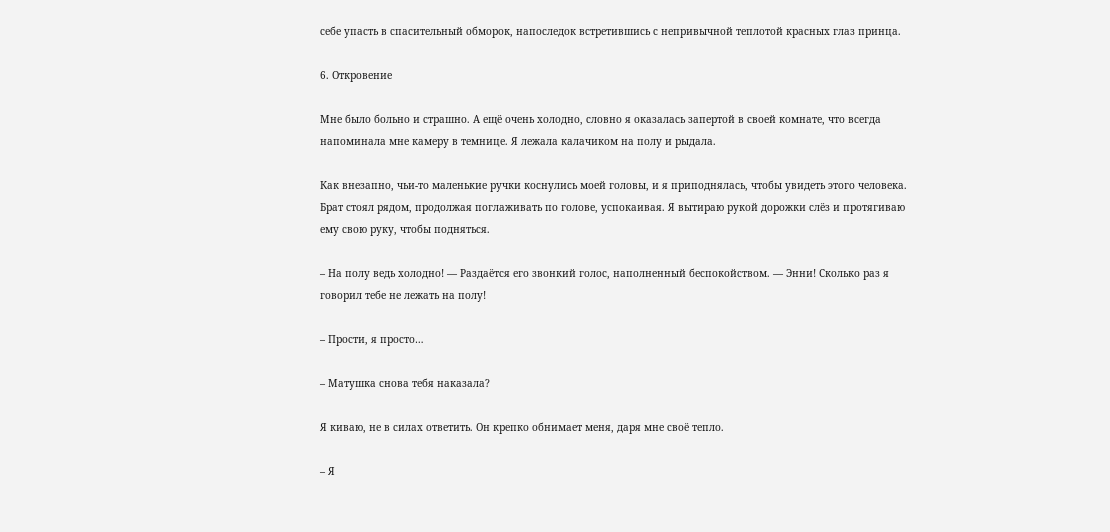себе упасть в спасительный обморок, напоследок встретившись с непривычной теплотой красных глаз принца.

6. Откровение

Мне было больно и страшно. А ещё очень холодно, словно я оказалась запертой в своей комнате, что всегда напоминала мне камеру в темнице. Я лежала калачиком на полу и рыдала.

Как внезапно, чьи-то маленькие ручки коснулись моей головы, и я приподнялась, чтобы увидеть этого человека. Брат стоял рядом, продолжая поглаживать по голове, успокаивая. Я вытираю рукой дорожки слёз и протягиваю ему свою руку, чтобы подняться.

– На полу ведь холодно! ― Раздаётся его звонкий голос, наполненный беспокойством. ― Энни! Сколько раз я говорил тебе не лежать на полу!

– Прости, я просто…

– Матушка снова тебя наказала?

Я киваю, не в силах ответить. Он крепко обнимает меня, даря мне своё тепло.

– Я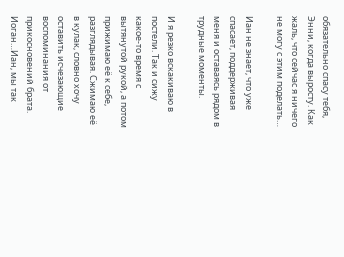обязательно спасу тебя, Энни, когда выросту. Как жаль, что сейчас я ничего не могу с этим поделать…

Иан не знает, что уже спасает, поддерживая меня и оставаясь рядом в трудные моменты.

И я резко вскакиваю в постели. Так и сижу какое-то время с вытянутой рукой, а потом прижимаю её к себе, разглядывая. Сжимаю её в кулак, словно хочу оставить исчезающие воспоминания от прикосновений брата. Иоган…Иан, мы так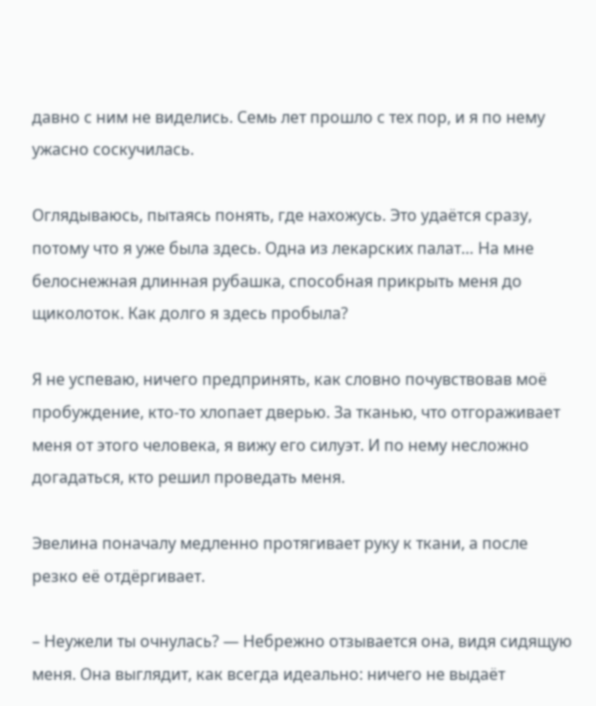давно с ним не виделись. Семь лет прошло с тех пор, и я по нему ужасно соскучилась.

Оглядываюсь, пытаясь понять, где нахожусь. Это удаётся сразу, потому что я уже была здесь. Одна из лекарских палат… На мне белоснежная длинная рубашка, способная прикрыть меня до щиколоток. Как долго я здесь пробыла?

Я не успеваю, ничего предпринять, как словно почувствовав моё пробуждение, кто-то хлопает дверью. За тканью, что отгораживает меня от этого человека, я вижу его силуэт. И по нему несложно догадаться, кто решил проведать меня.

Эвелина поначалу медленно протягивает руку к ткани, а после резко её отдёргивает.

– Неужели ты очнулась? ― Небрежно отзывается она, видя сидящую меня. Она выглядит, как всегда идеально: ничего не выдаёт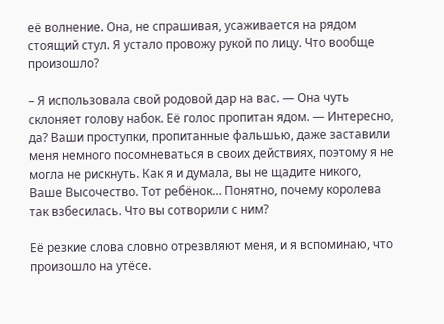её волнение. Она, не спрашивая, усаживается на рядом стоящий стул. Я устало провожу рукой по лицу. Что вообще произошло?

– Я использовала свой родовой дар на вас. ― Она чуть склоняет голову набок. Её голос пропитан ядом. ― Интересно, да? Ваши проступки, пропитанные фальшью, даже заставили меня немного посомневаться в своих действиях, поэтому я не могла не рискнуть. Как я и думала, вы не щадите никого, Ваше Высочество. Тот ребёнок… Понятно, почему королева так взбесилась. Что вы сотворили с ним?

Её резкие слова словно отрезвляют меня, и я вспоминаю, что произошло на утёсе.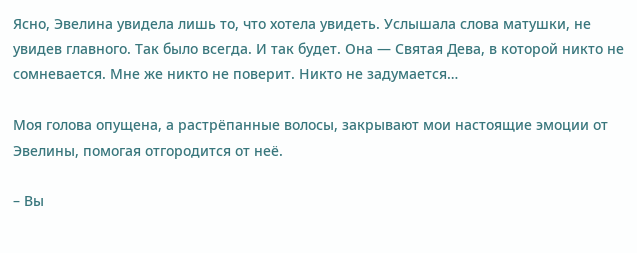Ясно, Эвелина увидела лишь то, что хотела увидеть. Услышала слова матушки, не увидев главного. Так было всегда. И так будет. Она ― Святая Дева, в которой никто не сомневается. Мне же никто не поверит. Никто не задумается…

Моя голова опущена, а растрёпанные волосы, закрывают мои настоящие эмоции от Эвелины, помогая отгородится от неё.

– Вы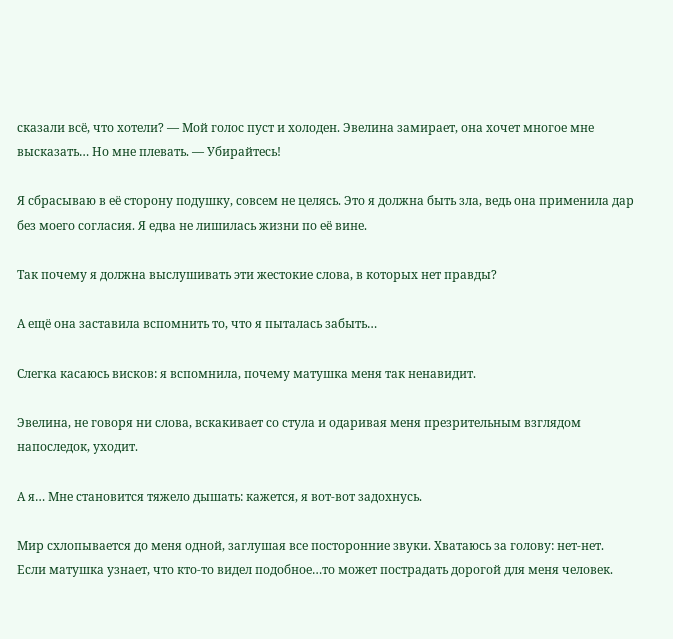сказали всё, что хотели? ― Мой голос пуст и холоден. Эвелина замирает, она хочет многое мне высказать… Но мне плевать. ― Убирайтесь!

Я сбрасываю в её сторону подушку, совсем не целясь. Это я должна быть зла, ведь она применила дар без моего согласия. Я едва не лишилась жизни по её вине.

Так почему я должна выслушивать эти жестокие слова, в которых нет правды?

А ещё она заставила вспомнить то, что я пыталась забыть…

Слегка касаюсь висков: я вспомнила, почему матушка меня так ненавидит.

Эвелина, не говоря ни слова, вскакивает со стула и одаривая меня презрительным взглядом напоследок, уходит.

А я… Мне становится тяжело дышать: кажется, я вот-вот задохнусь.

Мир схлопывается до меня одной, заглушая все посторонние звуки. Хватаюсь за голову: нет-нет. Если матушка узнает, что кто-то видел подобное…то может пострадать дорогой для меня человек.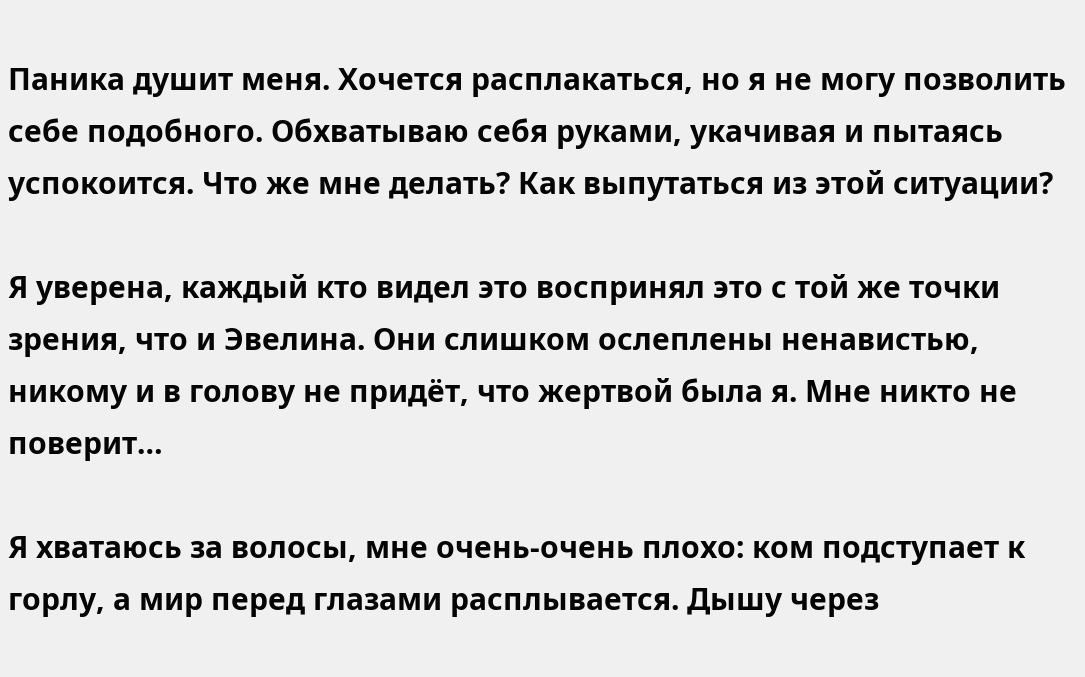Паника душит меня. Хочется расплакаться, но я не могу позволить себе подобного. Обхватываю себя руками, укачивая и пытаясь успокоится. Что же мне делать? Как выпутаться из этой ситуации?

Я уверена, каждый кто видел это воспринял это с той же точки зрения, что и Эвелина. Они слишком ослеплены ненавистью, никому и в голову не придёт, что жертвой была я. Мне никто не поверит…

Я хватаюсь за волосы, мне очень-очень плохо: ком подступает к горлу, а мир перед глазами расплывается. Дышу через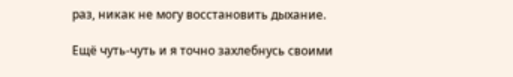раз, никак не могу восстановить дыхание.

Ещё чуть-чуть и я точно захлебнусь своими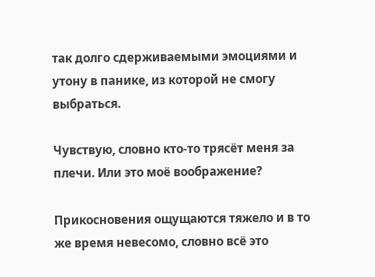так долго сдерживаемыми эмоциями и утону в панике, из которой не смогу выбраться.

Чувствую, словно кто-то трясёт меня за плечи. Или это моё воображение?

Прикосновения ощущаются тяжело и в то же время невесомо, словно всё это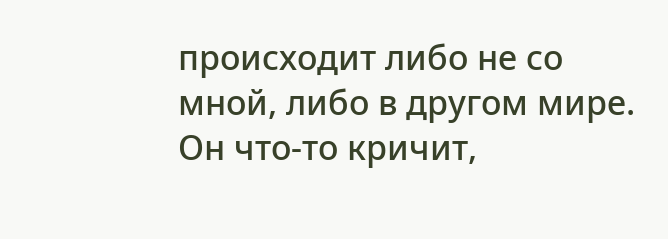происходит либо не со мной, либо в другом мире. Он что-то кричит,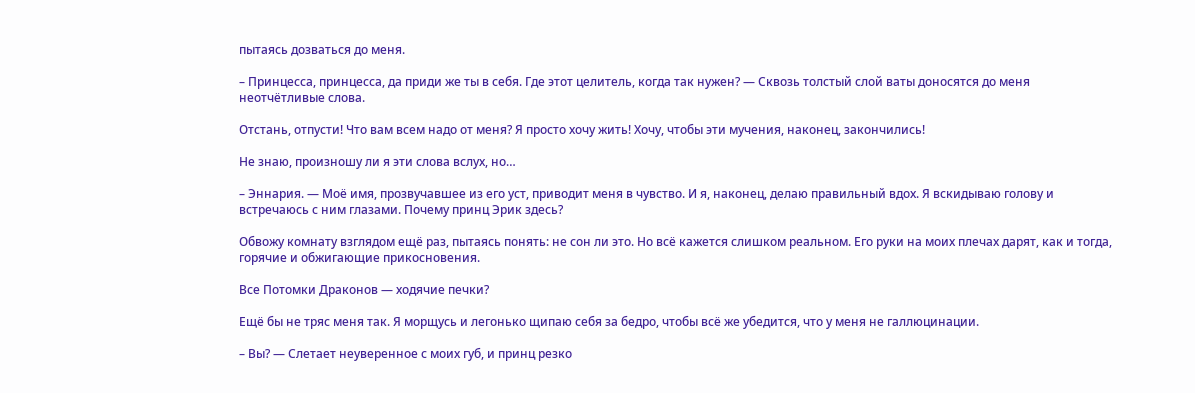пытаясь дозваться до меня.

– Принцесса, принцесса, да приди же ты в себя. Где этот целитель, когда так нужен? ― Сквозь толстый слой ваты доносятся до меня неотчётливые слова.

Отстань, отпусти! Что вам всем надо от меня? Я просто хочу жить! Хочу, чтобы эти мучения, наконец, закончились!

Не знаю, произношу ли я эти слова вслух, но…

– Эннария. ― Моё имя, прозвучавшее из его уст, приводит меня в чувство. И я, наконец, делаю правильный вдох. Я вскидываю голову и встречаюсь с ним глазами. Почему принц Эрик здесь?

Обвожу комнату взглядом ещё раз, пытаясь понять: не сон ли это. Но всё кажется слишком реальном. Его руки на моих плечах дарят, как и тогда, горячие и обжигающие прикосновения.

Все Потомки Драконов ― ходячие печки?

Ещё бы не тряс меня так. Я морщусь и легонько щипаю себя за бедро, чтобы всё же убедится, что у меня не галлюцинации.

– Вы? ― Слетает неуверенное с моих губ, и принц резко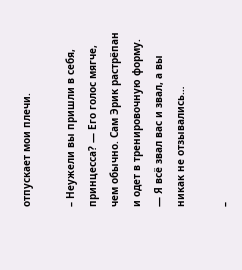отпускает мои плечи.

– Неужели вы пришли в себя, принцесса? ― Его голос мягче, чем обычно. Сам Эрик растрёпан и одет в тренировочную форму. ― Я всё звал вас и звал, а вы никак не отзывались…

–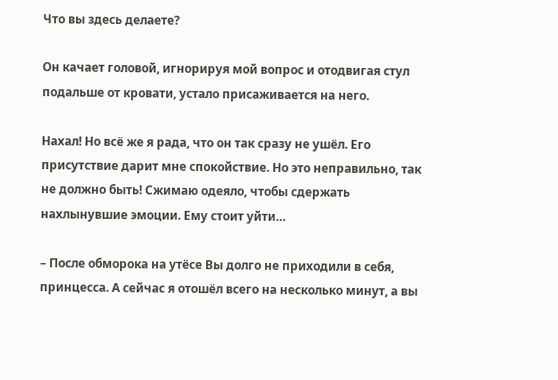Что вы здесь делаете?

Он качает головой, игнорируя мой вопрос и отодвигая стул подальше от кровати, устало присаживается на него.

Нахал! Но всё же я рада, что он так сразу не ушёл. Его присутствие дарит мне спокойствие. Но это неправильно, так не должно быть! Сжимаю одеяло, чтобы сдержать нахлынувшие эмоции. Ему стоит уйти…

– После обморока на утёсе Вы долго не приходили в себя, принцесса. А сейчас я отошёл всего на несколько минут, а вы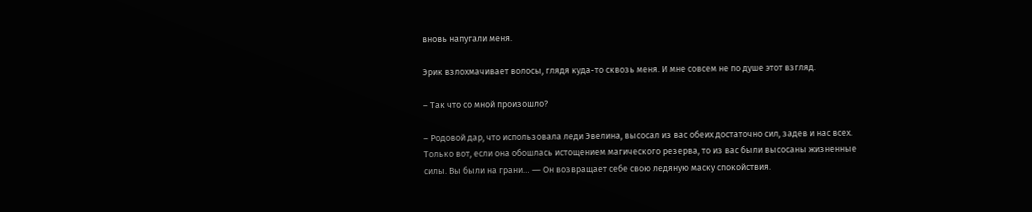вновь напугали меня.

Эрик взлохмачивает волосы, глядя куда-то сквозь меня. И мне совсем не по душе этот взгляд.

– Так что со мной произошло?

– Родовой дар, что использовала леди Эвелина, высосал из вас обеих достаточно сил, задев и нас всех. Только вот, если она обошлась истощением магического резерва, то из вас были высосаны жизненные силы. Вы были на грани… ― Он возвращает себе свою ледяную маску спокойствия.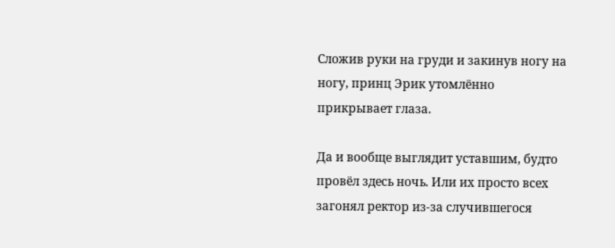Сложив руки на груди и закинув ногу на ногу, принц Эрик утомлённо прикрывает глаза.

Да и вообще выглядит уставшим, будто провёл здесь ночь. Или их просто всех загонял ректор из-за случившегося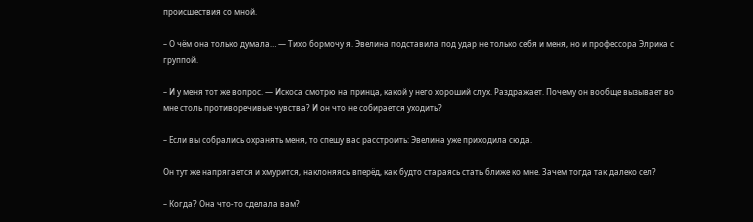происшествия со мной.

– О чём она только думала… ― Тихо бормочу я. Эвелина подставила под удар не только себя и меня, но и профессора Элрика с группой.

– И у меня тот же вопрос. ― Искоса смотрю на принца, какой у него хороший слух. Раздражает. Почему он вообще вызывает во мне столь противоречивые чувства? И он что не собирается уходить?

– Если вы собрались охранять меня, то спешу вас расстроить: Эвелина уже приходила сюда.

Он тут же напрягается и хмурится, наклоняясь вперёд, как будто стараясь стать ближе ко мне. Зачем тогда так далеко сел?

– Когда? Она что-то сделала вам?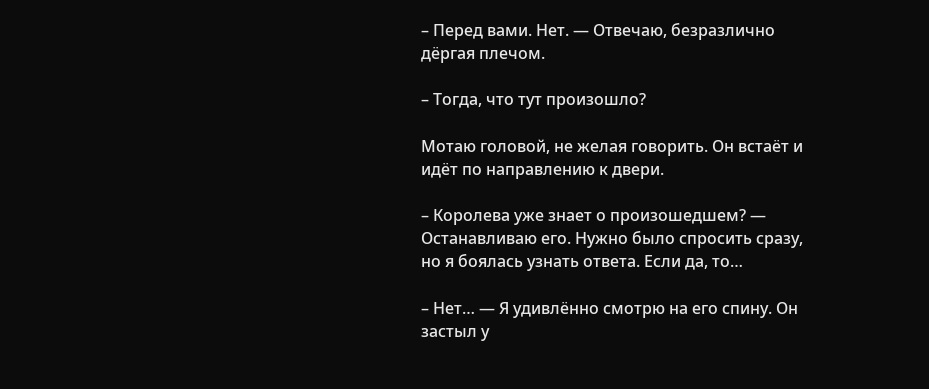– Перед вами. Нет. ― Отвечаю, безразлично дёргая плечом.

– Тогда, что тут произошло?

Мотаю головой, не желая говорить. Он встаёт и идёт по направлению к двери.

– Королева уже знает о произошедшем? ― Останавливаю его. Нужно было спросить сразу, но я боялась узнать ответа. Если да, то…

– Нет… ― Я удивлённо смотрю на его спину. Он застыл у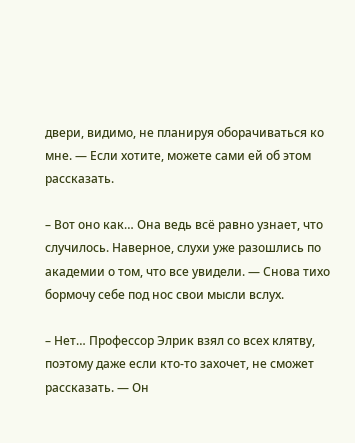двери, видимо, не планируя оборачиваться ко мне. ― Если хотите, можете сами ей об этом рассказать.

– Вот оно как… Она ведь всё равно узнает, что случилось. Наверное, слухи уже разошлись по академии о том, что все увидели. ― Снова тихо бормочу себе под нос свои мысли вслух.

– Нет… Профессор Элрик взял со всех клятву, поэтому даже если кто-то захочет, не сможет рассказать. ― Он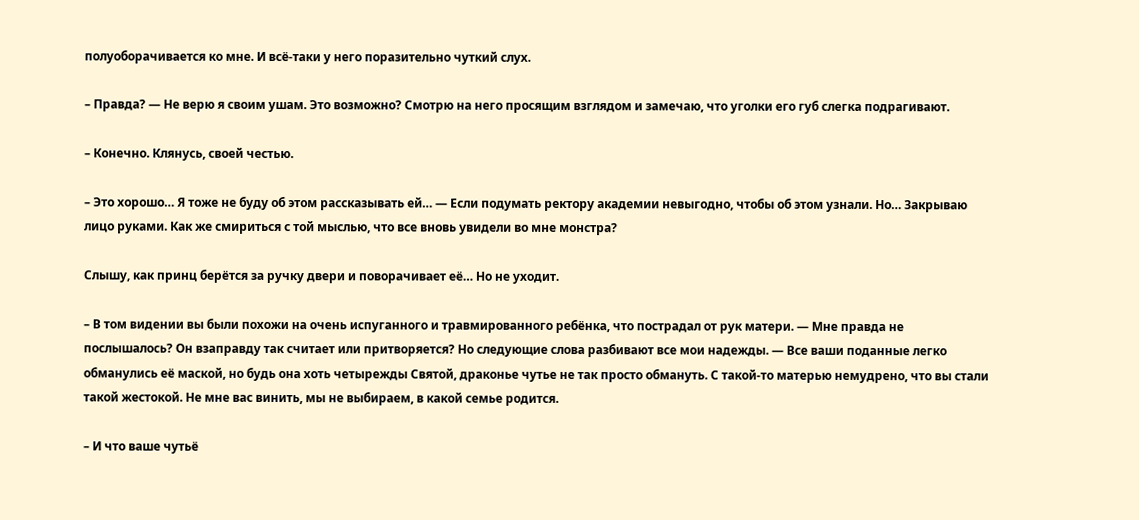полуоборачивается ко мне. И всё-таки у него поразительно чуткий слух.

– Правда? ― Не верю я своим ушам. Это возможно? Смотрю на него просящим взглядом и замечаю, что уголки его губ слегка подрагивают.

– Конечно. Клянусь, своей честью.

– Это хорошо… Я тоже не буду об этом рассказывать ей… ― Если подумать ректору академии невыгодно, чтобы об этом узнали. Но… Закрываю лицо руками. Как же смириться с той мыслью, что все вновь увидели во мне монстра?

Слышу, как принц берётся за ручку двери и поворачивает её… Но не уходит.

– В том видении вы были похожи на очень испуганного и травмированного ребёнка, что пострадал от рук матери. ― Мне правда не послышалось? Он взаправду так считает или притворяется? Но следующие слова разбивают все мои надежды. ― Все ваши поданные легко обманулись её маской, но будь она хоть четырежды Святой, драконье чутье не так просто обмануть. С такой-то матерью немудрено, что вы стали такой жестокой. Не мне вас винить, мы не выбираем, в какой семье родится.

– И что ваше чутьё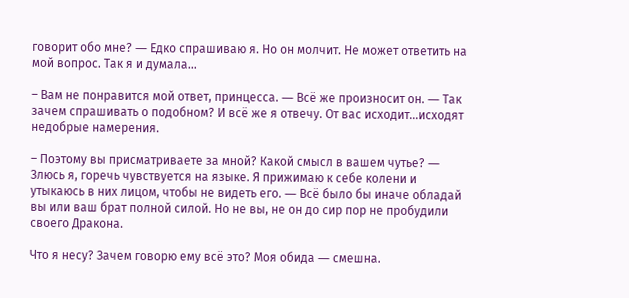говорит обо мне? ― Едко спрашиваю я. Но он молчит. Не может ответить на мой вопрос. Так я и думала…

– Вам не понравится мой ответ, принцесса. ― Всё же произносит он. ― Так зачем спрашивать о подобном? И всё же я отвечу. От вас исходит…исходят недобрые намерения.

– Поэтому вы присматриваете за мной? Какой смысл в вашем чутье? ― Злюсь я, горечь чувствуется на языке. Я прижимаю к себе колени и утыкаюсь в них лицом, чтобы не видеть его. ― Всё было бы иначе обладай вы или ваш брат полной силой. Но не вы, не он до сир пор не пробудили своего Дракона.

Что я несу? Зачем говорю ему всё это? Моя обида ― смешна.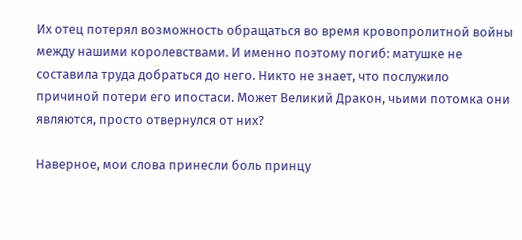Их отец потерял возможность обращаться во время кровопролитной войны между нашими королевствами. И именно поэтому погиб: матушке не составила труда добраться до него. Никто не знает, что послужило причиной потери его ипостаси. Может Великий Дракон, чьими потомка они являются, просто отвернулся от них?

Наверное, мои слова принесли боль принцу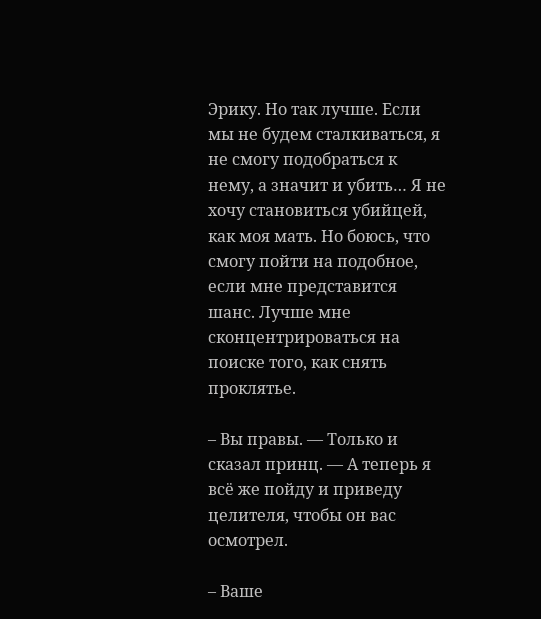Эрику. Но так лучше. Если мы не будем сталкиваться, я не смогу подобраться к нему, а значит и убить… Я не хочу становиться убийцей, как моя мать. Но боюсь, что смогу пойти на подобное, если мне представится шанс. Лучше мне сконцентрироваться на поиске того, как снять проклятье.

– Вы правы. ― Только и сказал принц. ― А теперь я всё же пойду и приведу целителя, чтобы он вас осмотрел.

– Ваше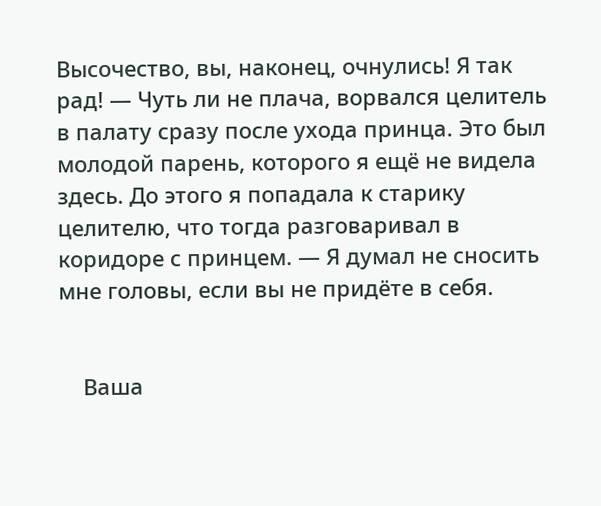Высочество, вы, наконец, очнулись! Я так рад! ― Чуть ли не плача, ворвался целитель в палату сразу после ухода принца. Это был молодой парень, которого я ещё не видела здесь. До этого я попадала к старику целителю, что тогда разговаривал в коридоре с принцем. ― Я думал не сносить мне головы, если вы не придёте в себя.


    Ваша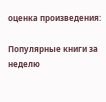оценка произведения:

Популярные книги за неделю